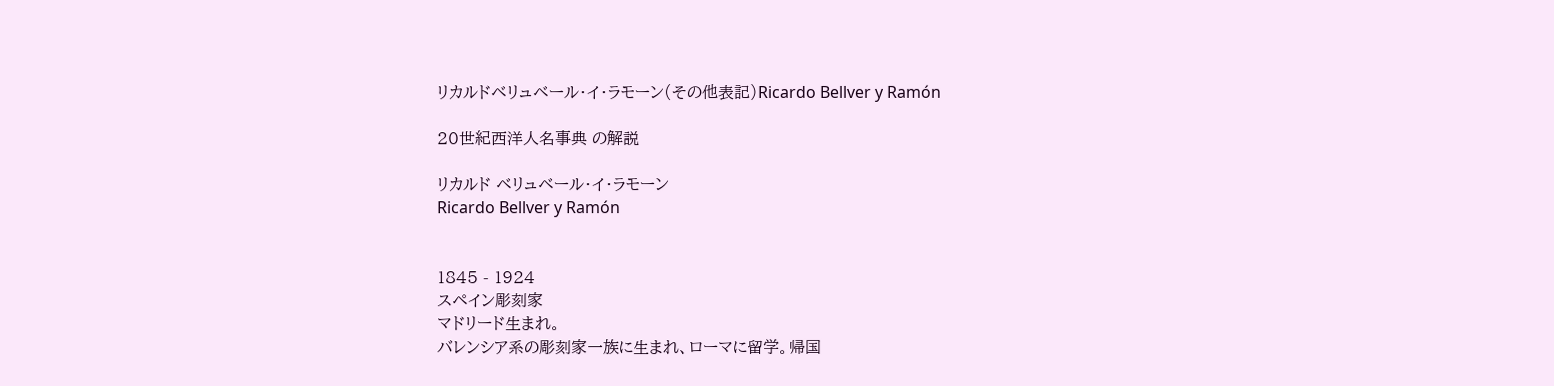リカルドベリュベール・イ・ラモーン(その他表記)Ricardo Bellver y Ramón

20世紀西洋人名事典 の解説

リカルド ベリュベール・イ・ラモーン
Ricardo Bellver y Ramón


1845 - 1924
スペイン彫刻家
マドリード生まれ。
バレンシア系の彫刻家一族に生まれ、ローマに留学。帰国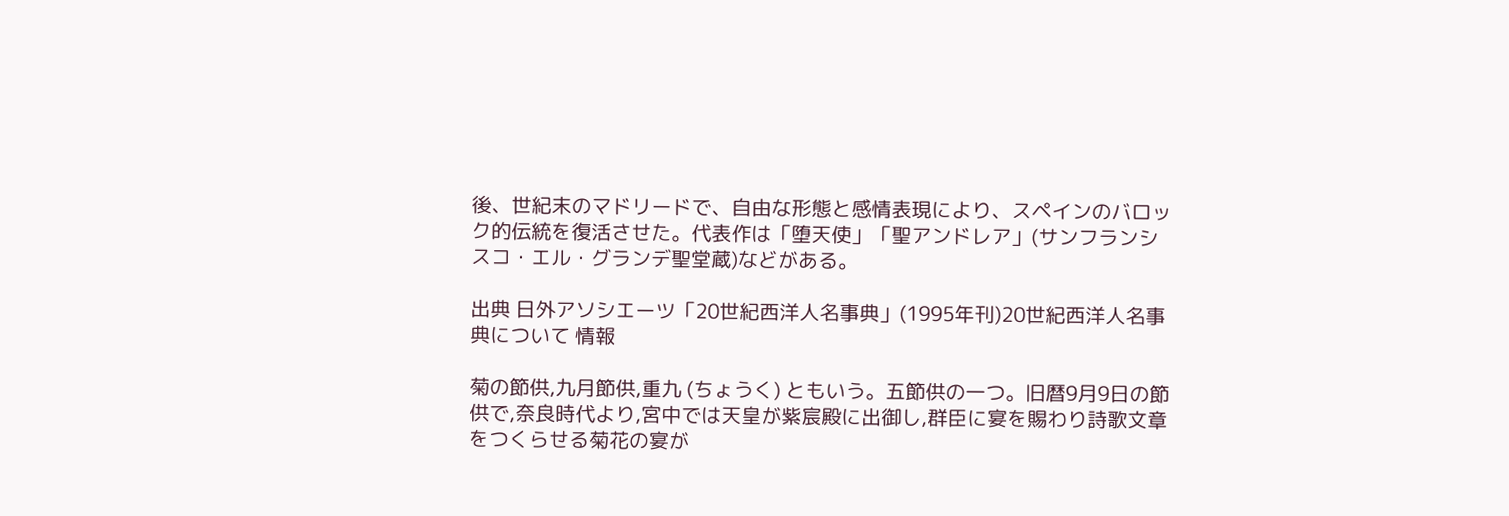後、世紀末のマドリードで、自由な形態と感情表現により、スペインのバロック的伝統を復活させた。代表作は「堕天使」「聖アンドレア」(サンフランシスコ・エル・グランデ聖堂蔵)などがある。

出典 日外アソシエーツ「20世紀西洋人名事典」(1995年刊)20世紀西洋人名事典について 情報

菊の節供,九月節供,重九 (ちょうく) ともいう。五節供の一つ。旧暦9月9日の節供で,奈良時代より,宮中では天皇が紫宸殿に出御し,群臣に宴を賜わり詩歌文章をつくらせる菊花の宴が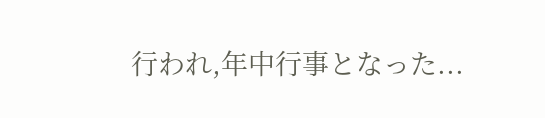行われ,年中行事となった...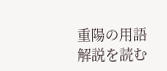重陽の用語解説を読む